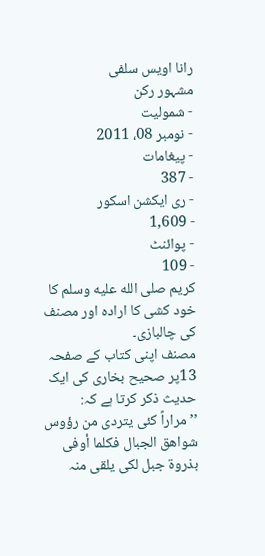رانا اویس سلفی
مشہور رکن
- شمولیت
- نومبر 08، 2011
- پیغامات
- 387
- ری ایکشن اسکور
- 1,609
- پوائنٹ
- 109
کریم صلى الله عليه وسلم کا خود کشی کا ارادہ اور مصنف کی چالبازی۔
مصنف اپنی کتاب کے صفحہ 13پر صحیح بخاری کی ایک حدیث ذکر کرتا ہے کہ:
’’مراراً کئی یتردی من رؤوس شواھق الجبال فکلما أوفی بذروۃ جبل لکی یلقی منہ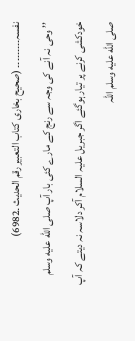نفسہ۔۔۔۔۔۔۔۔۔ (صحیح بخاری کتاب التعبیر رقم الحدیث ۔6982)
’’ وحی نہ آنے کی وجہ سے رنج کے مارے کئی بار آپ صلى الله عليه وسلم خودکشی کرنے پر تیار ہوگئے اگر جبریل علیہ السلام آکر دلاسہ نہ دیتے کہ آپ صلى الله عليه وسلم اللہ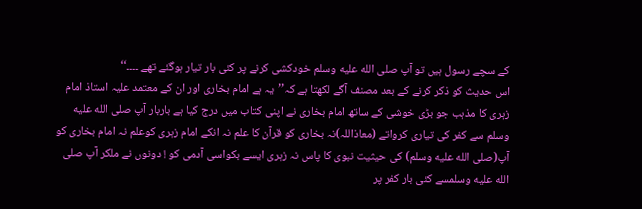کے سچے رسول ہیں تو آپ صلى الله عليه وسلم خودکشی کرنے پر کئی بار تیار ہوگئے تھے ۔۔۔۔‘‘
اس حدیث کو ذکر کرنے کے بعد مصنف آگے لکھتا ہے کہ’’یہ ہے امام بخاری اور ان کے معتمد علیہ استاذ امام زہری کا مذہب جو بڑی خوشی کے ساتھ امام بخاری نے اپنی کتاب میں درج کیا ہے باربار آپ صلى الله عليه وسلم سے کفر کی تیاری کرواتے (معاذاللہ)نہ بخاری کو قرآن کا علم نہ انکے امام زہری کوعلم نہ امام بخاری کو آپ(صلى الله عليه وسلم) کی حیثیت نبوی کا پاس نہ زہری ایسے بکواسی آدمی کو ! دونوں نے ملکر آپ صلى الله عليه وسلمسے کئی بار کفر پر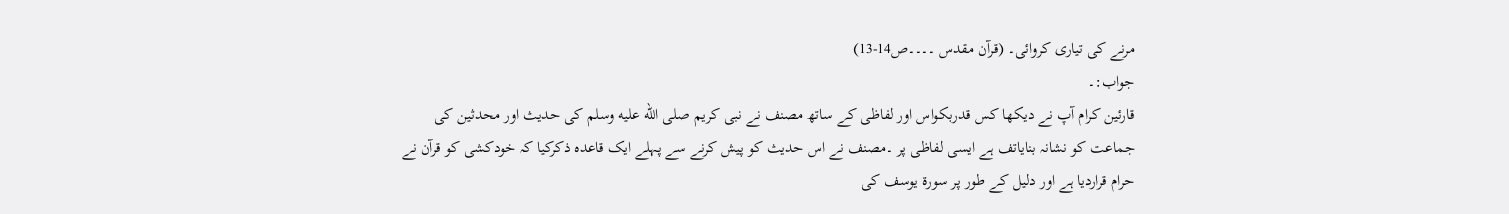مرنے کی تیاری کروائی۔ (قرآن مقدس ۔۔۔۔ص14-13)
جواب:۔
قارئین کرام آپ نے دیکھا کس قدربکواس اور لفاظی کے ساتھ مصنف نے نبی کریم صلى الله عليه وسلم کی حدیث اور محدثین کی جماعت کو نشانہ بنایاتف ہے ایسی لفاظی پر ۔مصنف نے اس حدیث کو پیش کرنے سے پہلے ایک قاعدہ ذکرکیا کہ خودکشی کو قرآن نے حرام قراردیا ہے اور دلیل کے طور پر سورۃ یوسف کی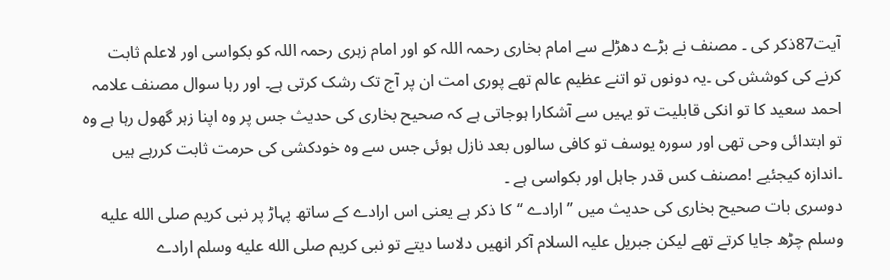آیت87ذکر کی ۔ مصنف نے بڑے دھڑلے سے امام بخاری رحمہ اللہ کو اور امام زہری رحمہ اللہ کو بکواسی اور لاعلم ثابت کرنے کی کوشش کی ۔یہ دونوں تو اتنے عظیم عالم تھے پوری امت ان پر آج تک رشک کرتی ہے۔ اور رہا سوال مصنف علامہ احمد سعید کا تو انکی قابلیت تو یہیں سے آشکارا ہوجاتی ہے کہ صحیح بخاری کی حدیث جس پر وہ اپنا زہر گھول رہا ہے وہ تو ابتدائی وحی تھی اور سورہ یوسف تو کافی سالوں بعد نازل ہوئی جس سے وہ خودکشی کی حرمت ثابت کررہے ہیں ۔اندازہ کیجئیے !مصنف کس قدر جاہل اور بکواسی ہے ۔
دوسری بات صحیح بخاری کی حدیث میں ’’ارادے ‘‘کا ذکر ہے یعنی اس ارادے کے ساتھ پہاڑ پر نبی کریم صلى الله عليه وسلم چڑھ جایا کرتے تھے لیکن جبریل علیہ السلام آکر انھیں دلاسا دیتے تو نبی کریم صلى الله عليه وسلم ارادے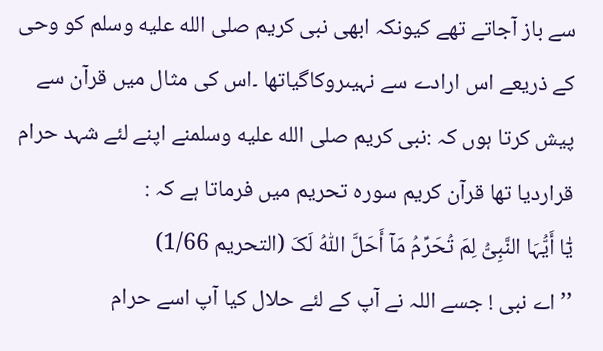سے باز آجاتے تھے کیونکہ ابھی نبی کریم صلى الله عليه وسلم کو وحی کے ذریعے اس ارادے سے نہیںروکاگیاتھا ۔اس کی مثال میں قرآن سے پیش کرتا ہوں کہ :نبی کریم صلى الله عليه وسلمنے اپنے لئے شہد حرام قراردیا تھا قرآن کریم سورہ تحریم میں فرماتا ہے کہ :
یٰٓا أَیُّہَا النَّبِیُّ لِمَ تُحَرِّمُ مَآ أَحَلَّ اللّٰہُ لَکَ (التحریم 1/66)
’’اے نبی ! جسے اللہ نے آپ کے لئے حلال کیا آپ اسے حرام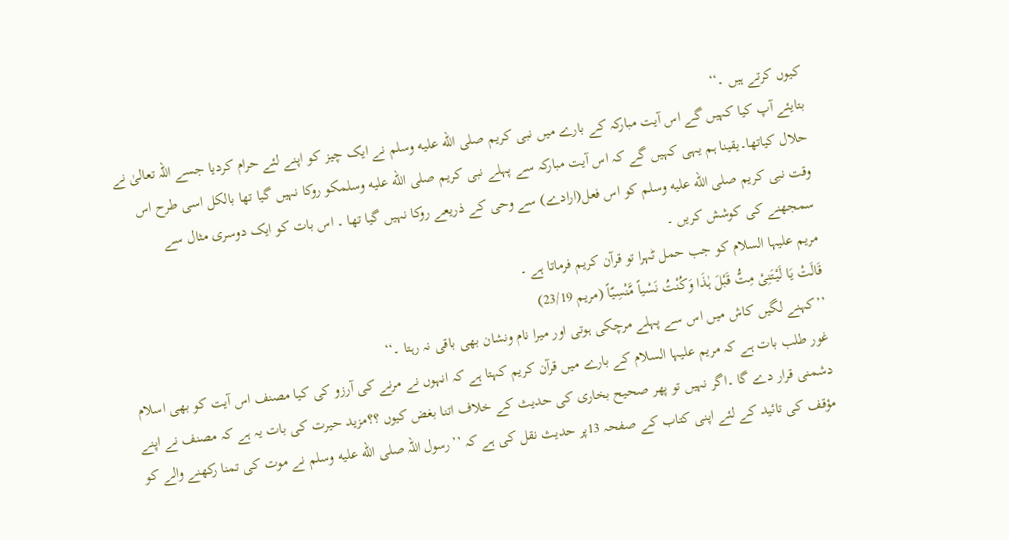کیوں کرتے ہیں ۔‘‘
بتایئے آپ کیا کہیں گے اس آیت مبارکہ کے بارے میں نبی کریم صلى الله عليه وسلم نے ایک چیز کو اپنے لئے حرام کردیا جسے اللہ تعالیٰ نے حلال کیاتھا۔یقینا ہم یہی کہیں گے کہ اس آیت مبارکہ سے پہلے نبی کریم صلى الله عليه وسلمکو روکا نہیں گیا تھا بالکل اسی طرح اس وقت نبی کریم صلى الله عليه وسلم کو اس فعل(ارادے) سے وحی کے ذریعے روکا نہیں گیا تھا ۔ اس بات کو ایک دوسری مثال سے سمجھنے کی کوشش کریں ۔
مریم علیہا السلام کو جب حمل ٹہرا تو قرآن کریم فرماتا ہے ۔
قَالَتْ یَا لَیْتَنِیْ مِتُّ قَبْلَ ہٰذَا وَکُنْتُ نَسْیاً مَّنْسِیّاً (مریم 23/19)
’’کہنے لگیں کاش میں اس سے پہلے مرچکی ہوتی اور میرا نام ونشان بھی باقی نہ رہتا ۔‘‘
غور طلب بات ہے کہ مریم علیہا السلام کے بارے میں قرآن کریم کہتا ہے کہ انہوں نے مرنے کی آرزو کی کیا مصنف اس آیت کو بھی اسلام دشمنی قرار دے گا ۔اگر نہیں تو پھر صحیح بخاری کی حدیث کے خلاف اتنا بغض کیوں ؟؟مزید حیرت کی بات یہ ہے کہ مصنف نے اپنے مؤقف کی تائید کے لئے اپنی کتاب کے صفحہ 13پر حدیث نقل کی ہے کہ ’’رسول اللہ صلى الله عليه وسلم نے موت کی تمنا رکھنے والے کو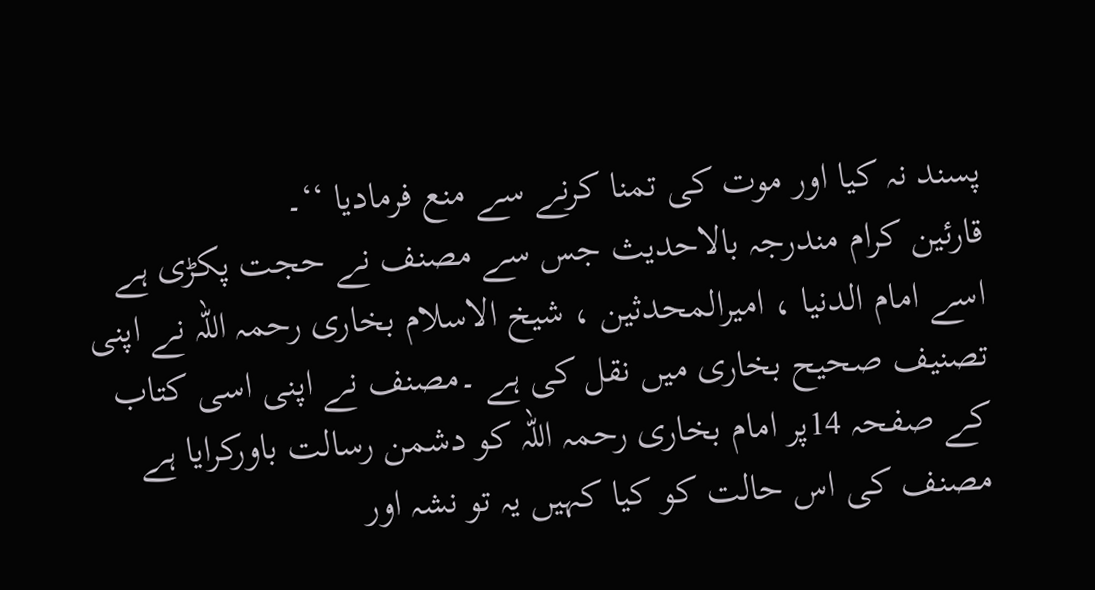پسند نہ کیا اور موت کی تمنا کرنے سے منع فرمادیا ‘‘۔
قارئین کرام مندرجہ بالاحدیث جس سے مصنف نے حجت پکڑی ہے اسے امام الدنیا ، امیرالمحدثین ، شیخ الاسلام بخاری رحمہ اللہ نے اپنی تصنیف صحیح بخاری میں نقل کی ہے ۔مصنف نے اپنی اسی کتاب کے صفحہ 14پر امام بخاری رحمہ اللہ کو دشمن رسالت باورکرایا ہے مصنف کی اس حالت کو کیا کہیں یہ تو نشہ اور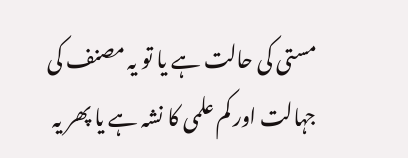مستی کی حالت ہے یا تو یہ مصنف کی جہالت اور کم علمی کا نشہ ہے یا پھر یہ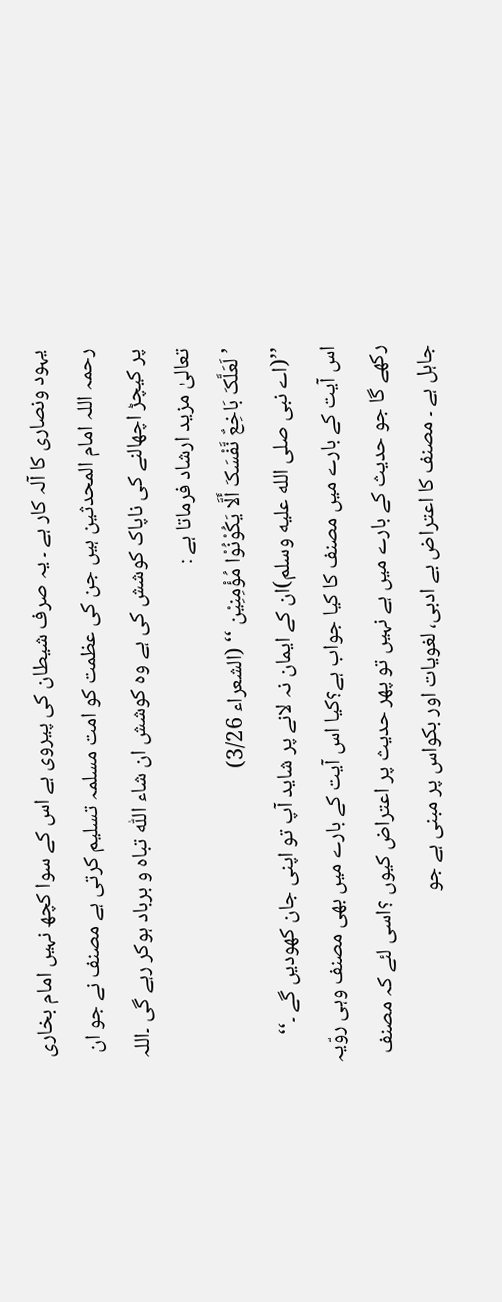یہود ونصاری کا آلہ کار ہے ۔ یہ صرف شیطان کی پیروی ہے اس کے سوا کچھ نہیں امام بخاری رحمہ اللہ امام المحدثین ہیں جن کی عظمت کو امت مسلمہ تسلیم کرتی ہے مصنف نے جو ان پر کیچڑ اچھالنے کی ناپاک کوشش کی ہے وہ کوشش ان شاء اللّٰہ تباہ و برباد ہوکر رہے گی ۔اللہ تعالیٰ مزید ارشاد فرماتا ہے :
’لَعَلَّکَ بَاخِعٌ نَّفْسَکَ أَلَّا یَکُوْنُوْا مُؤْمِنِیْن ‘‘ (الشعراء 3/26)
’’(اے نبی صلى الله عليه وسلم)ان کے ایمان نہ لانے پر شاید آپ تو اپنی جان کھودیں گے ۔‘‘
اس آیت کے بارے میں مصنف کا کیا جواب ہے؟کیا اس آیت کے بارے میں بھی مصنف وہی روّیہ رکھے گا جو حدیث کے بارے میں ہے نہیں تو پھر حدیث پر اعتراض کیوں ؟اسی لئے کہ مصنف جاہل ہے ۔ مصنف کا اعتراض بے ادبی، لغویات اور بکواس پر مبنی ہے جو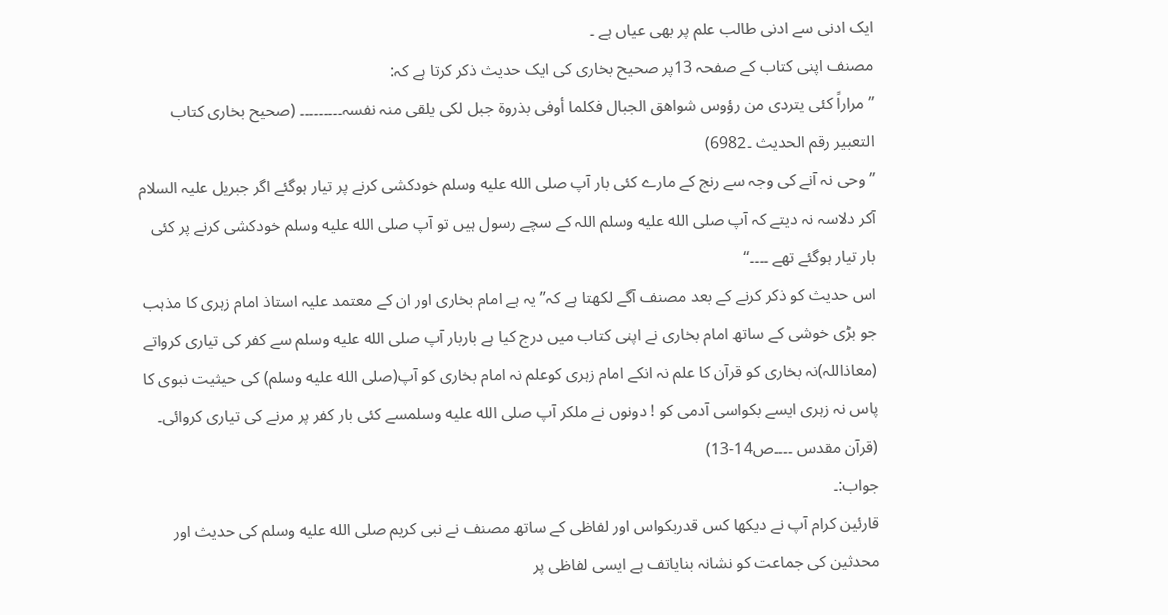ایک ادنی سے ادنی طالب علم پر بھی عیاں ہے ۔
مصنف اپنی کتاب کے صفحہ 13پر صحیح بخاری کی ایک حدیث ذکر کرتا ہے کہ:
’’مراراً کئی یتردی من رؤوس شواھق الجبال فکلما أوفی بذروۃ جبل لکی یلقی منہ نفسہ۔۔۔۔۔۔۔۔۔ (صحیح بخاری کتاب التعبیر رقم الحدیث ۔6982)
’’ وحی نہ آنے کی وجہ سے رنج کے مارے کئی بار آپ صلى الله عليه وسلم خودکشی کرنے پر تیار ہوگئے اگر جبریل علیہ السلام آکر دلاسہ نہ دیتے کہ آپ صلى الله عليه وسلم اللہ کے سچے رسول ہیں تو آپ صلى الله عليه وسلم خودکشی کرنے پر کئی بار تیار ہوگئے تھے ۔۔۔۔‘‘
اس حدیث کو ذکر کرنے کے بعد مصنف آگے لکھتا ہے کہ’’یہ ہے امام بخاری اور ان کے معتمد علیہ استاذ امام زہری کا مذہب جو بڑی خوشی کے ساتھ امام بخاری نے اپنی کتاب میں درج کیا ہے باربار آپ صلى الله عليه وسلم سے کفر کی تیاری کرواتے (معاذاللہ)نہ بخاری کو قرآن کا علم نہ انکے امام زہری کوعلم نہ امام بخاری کو آپ(صلى الله عليه وسلم) کی حیثیت نبوی کا پاس نہ زہری ایسے بکواسی آدمی کو ! دونوں نے ملکر آپ صلى الله عليه وسلمسے کئی بار کفر پر مرنے کی تیاری کروائی۔ (قرآن مقدس ۔۔۔۔ص14-13)
جواب:۔
قارئین کرام آپ نے دیکھا کس قدربکواس اور لفاظی کے ساتھ مصنف نے نبی کریم صلى الله عليه وسلم کی حدیث اور محدثین کی جماعت کو نشانہ بنایاتف ہے ایسی لفاظی پر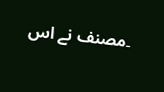۔مصنف نے اس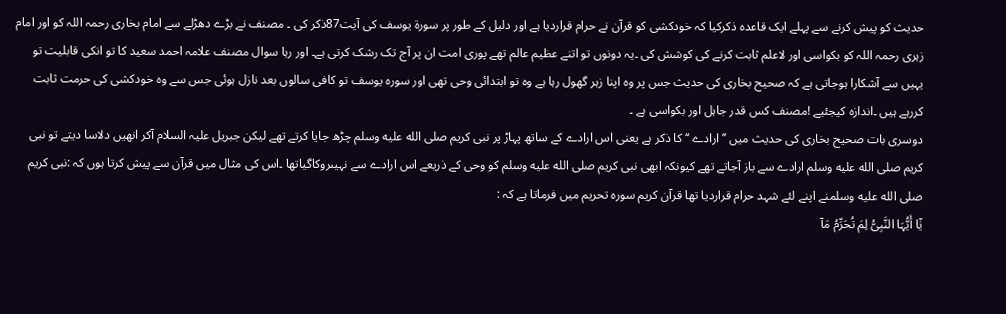حدیث کو پیش کرنے سے پہلے ایک قاعدہ ذکرکیا کہ خودکشی کو قرآن نے حرام قراردیا ہے اور دلیل کے طور پر سورۃ یوسف کی آیت87ذکر کی ۔ مصنف نے بڑے دھڑلے سے امام بخاری رحمہ اللہ کو اور امام زہری رحمہ اللہ کو بکواسی اور لاعلم ثابت کرنے کی کوشش کی ۔یہ دونوں تو اتنے عظیم عالم تھے پوری امت ان پر آج تک رشک کرتی ہے۔ اور رہا سوال مصنف علامہ احمد سعید کا تو انکی قابلیت تو یہیں سے آشکارا ہوجاتی ہے کہ صحیح بخاری کی حدیث جس پر وہ اپنا زہر گھول رہا ہے وہ تو ابتدائی وحی تھی اور سورہ یوسف تو کافی سالوں بعد نازل ہوئی جس سے وہ خودکشی کی حرمت ثابت کررہے ہیں ۔اندازہ کیجئیے !مصنف کس قدر جاہل اور بکواسی ہے ۔
دوسری بات صحیح بخاری کی حدیث میں ’’ارادے ‘‘کا ذکر ہے یعنی اس ارادے کے ساتھ پہاڑ پر نبی کریم صلى الله عليه وسلم چڑھ جایا کرتے تھے لیکن جبریل علیہ السلام آکر انھیں دلاسا دیتے تو نبی کریم صلى الله عليه وسلم ارادے سے باز آجاتے تھے کیونکہ ابھی نبی کریم صلى الله عليه وسلم کو وحی کے ذریعے اس ارادے سے نہیںروکاگیاتھا ۔اس کی مثال میں قرآن سے پیش کرتا ہوں کہ :نبی کریم صلى الله عليه وسلمنے اپنے لئے شہد حرام قراردیا تھا قرآن کریم سورہ تحریم میں فرماتا ہے کہ :
یٰٓا أَیُّہَا النَّبِیُّ لِمَ تُحَرِّمُ مَآ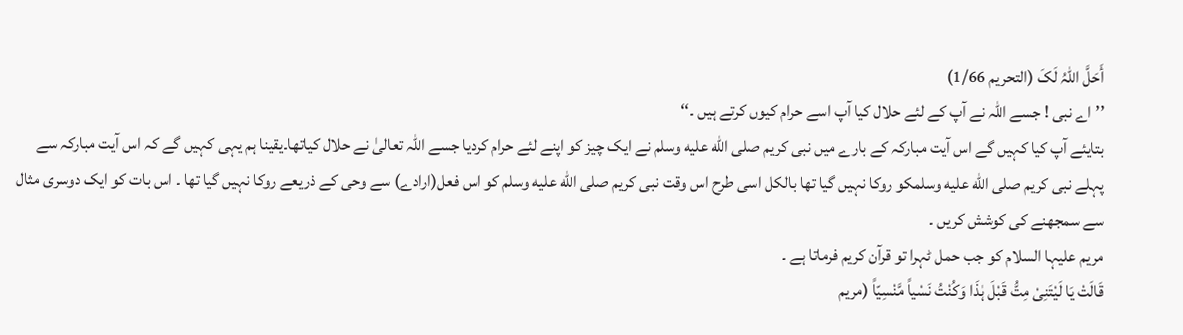أَحَلَّ اللّٰہُ لَکَ (التحریم 1/66)
’’اے نبی ! جسے اللہ نے آپ کے لئے حلال کیا آپ اسے حرام کیوں کرتے ہیں ۔‘‘
بتایئے آپ کیا کہیں گے اس آیت مبارکہ کے بارے میں نبی کریم صلى الله عليه وسلم نے ایک چیز کو اپنے لئے حرام کردیا جسے اللہ تعالیٰ نے حلال کیاتھا۔یقینا ہم یہی کہیں گے کہ اس آیت مبارکہ سے پہلے نبی کریم صلى الله عليه وسلمکو روکا نہیں گیا تھا بالکل اسی طرح اس وقت نبی کریم صلى الله عليه وسلم کو اس فعل(ارادے) سے وحی کے ذریعے روکا نہیں گیا تھا ۔ اس بات کو ایک دوسری مثال سے سمجھنے کی کوشش کریں ۔
مریم علیہا السلام کو جب حمل ٹہرا تو قرآن کریم فرماتا ہے ۔
قَالَتْ یَا لَیْتَنِیْ مِتُّ قَبْلَ ہٰذَا وَکُنْتُ نَسْیاً مَّنْسِیّاً (مریم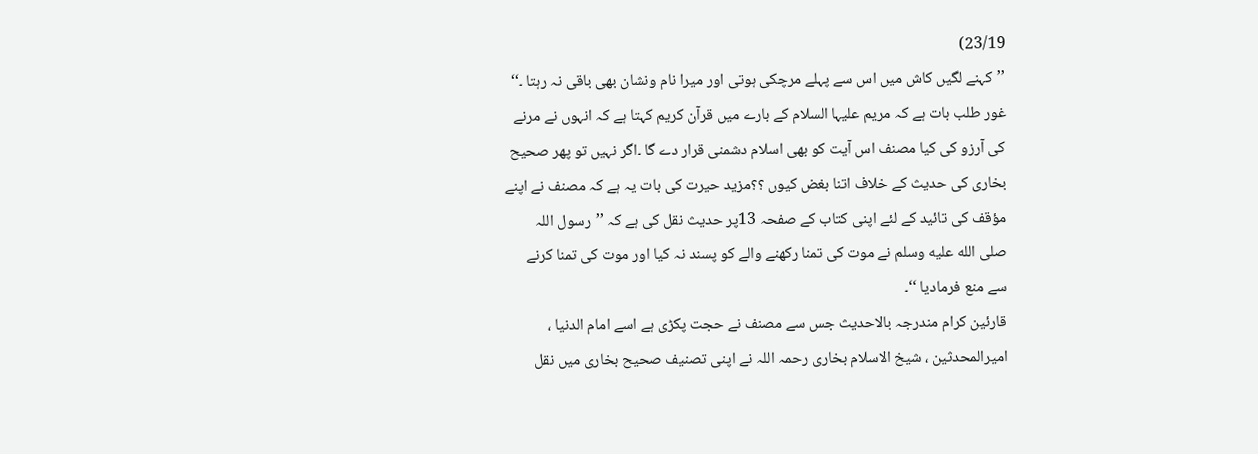23/19)
’’کہنے لگیں کاش میں اس سے پہلے مرچکی ہوتی اور میرا نام ونشان بھی باقی نہ رہتا ۔‘‘
غور طلب بات ہے کہ مریم علیہا السلام کے بارے میں قرآن کریم کہتا ہے کہ انہوں نے مرنے کی آرزو کی کیا مصنف اس آیت کو بھی اسلام دشمنی قرار دے گا ۔اگر نہیں تو پھر صحیح بخاری کی حدیث کے خلاف اتنا بغض کیوں ؟؟مزید حیرت کی بات یہ ہے کہ مصنف نے اپنے مؤقف کی تائید کے لئے اپنی کتاب کے صفحہ 13پر حدیث نقل کی ہے کہ ’’رسول اللہ صلى الله عليه وسلم نے موت کی تمنا رکھنے والے کو پسند نہ کیا اور موت کی تمنا کرنے سے منع فرمادیا ‘‘۔
قارئین کرام مندرجہ بالاحدیث جس سے مصنف نے حجت پکڑی ہے اسے امام الدنیا ، امیرالمحدثین ، شیخ الاسلام بخاری رحمہ اللہ نے اپنی تصنیف صحیح بخاری میں نقل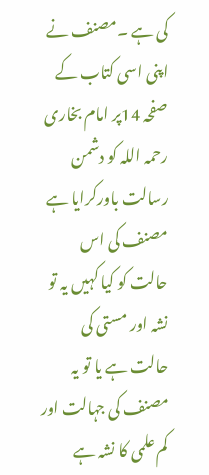کی ہے ۔مصنف نے اپنی اسی کتاب کے صفحہ 14پر امام بخاری رحمہ اللہ کو دشمن رسالت باورکرایا ہے مصنف کی اس حالت کو کیا کہیں یہ تو نشہ اور مستی کی حالت ہے یا تو یہ مصنف کی جہالت اور کم علمی کا نشہ ہے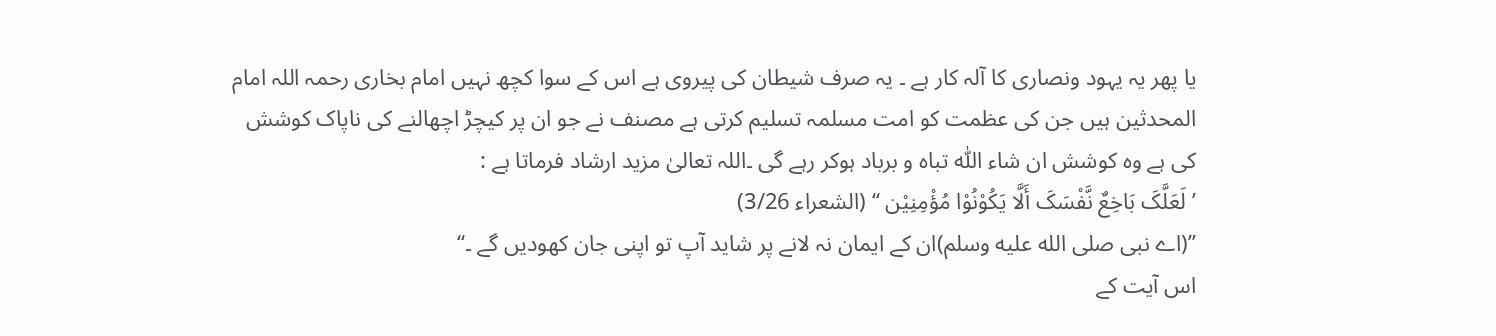یا پھر یہ یہود ونصاری کا آلہ کار ہے ۔ یہ صرف شیطان کی پیروی ہے اس کے سوا کچھ نہیں امام بخاری رحمہ اللہ امام المحدثین ہیں جن کی عظمت کو امت مسلمہ تسلیم کرتی ہے مصنف نے جو ان پر کیچڑ اچھالنے کی ناپاک کوشش کی ہے وہ کوشش ان شاء اللّٰہ تباہ و برباد ہوکر رہے گی ۔اللہ تعالیٰ مزید ارشاد فرماتا ہے :
’لَعَلَّکَ بَاخِعٌ نَّفْسَکَ أَلَّا یَکُوْنُوْا مُؤْمِنِیْن ‘‘ (الشعراء 3/26)
’’(اے نبی صلى الله عليه وسلم)ان کے ایمان نہ لانے پر شاید آپ تو اپنی جان کھودیں گے ۔‘‘
اس آیت کے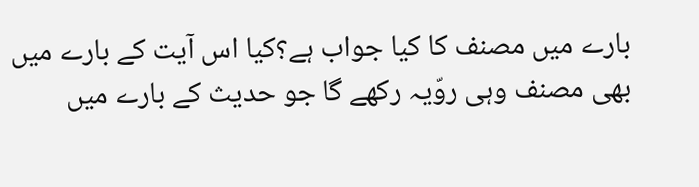بارے میں مصنف کا کیا جواب ہے؟کیا اس آیت کے بارے میں بھی مصنف وہی روّیہ رکھے گا جو حدیث کے بارے میں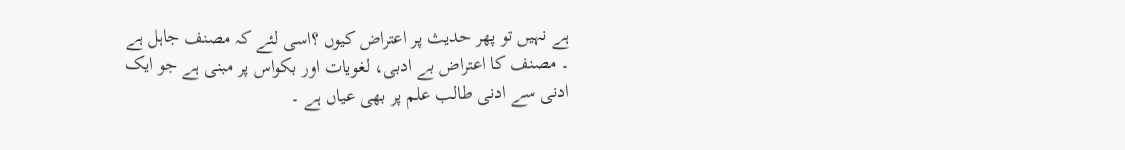ہے نہیں تو پھر حدیث پر اعتراض کیوں ؟اسی لئے کہ مصنف جاہل ہے ۔ مصنف کا اعتراض بے ادبی، لغویات اور بکواس پر مبنی ہے جو ایک ادنی سے ادنی طالب علم پر بھی عیاں ہے ۔